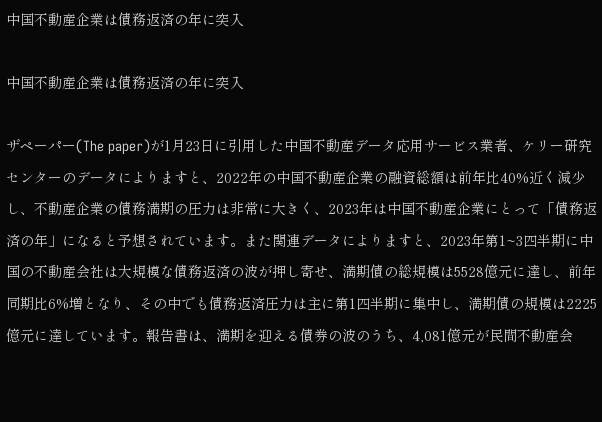中国不動産企業は債務返済の年に突入

中国不動産企業は債務返済の年に突入

ザペーパー(The paper)が1月23日に引用した中国不動産データ応用サービス業者、ケリー研究センターのデータによりますと、2022年の中国不動産企業の融資総額は前年比40%近く減少し、不動産企業の債務満期の圧力は非常に大きく、2023年は中国不動産企業にとって「債務返済の年」になると予想されています。また関連データによりますと、2023年第1~3四半期に中国の不動産会社は大規模な債務返済の波が押し寄せ、満期債の総規模は5528億元に達し、前年同期比6%増となり、その中でも債務返済圧力は主に第1四半期に集中し、満期債の規模は2225億元に達しています。報告書は、満期を迎える債券の波のうち、4,081億元が民間不動産会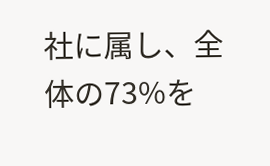社に属し、全体の73%を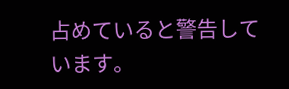占めていると警告しています。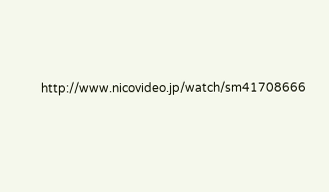http://www.nicovideo.jp/watch/sm41708666